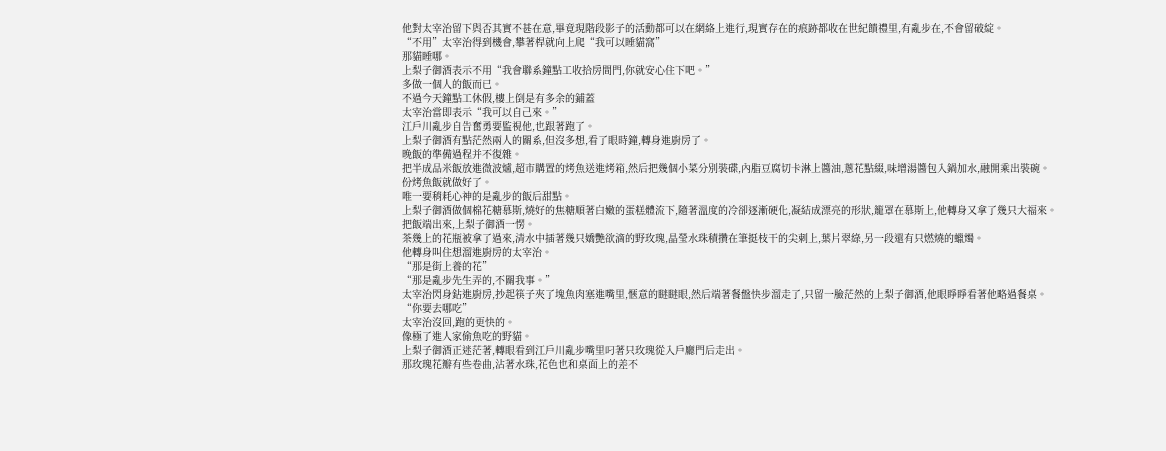他對太宰治留下與否其實不甚在意,畢竟現階段影子的活動都可以在網絡上進行,現實存在的痕跡都收在世紀饋禮里,有亂步在,不會留破綻。
“不用”太宰治得到機會,攀著桿就向上爬“我可以睡貓窩”
那貓睡哪。
上梨子御酒表示不用“我會聯系鐘點工收拾房間門,你就安心住下吧。”
多做一個人的飯而已。
不過今天鐘點工休假,樓上倒是有多余的鋪蓋
太宰治當即表示“我可以自己來。”
江戶川亂步自告奮勇要監視他,也跟著跑了。
上梨子御酒有點茫然兩人的關系,但沒多想,看了眼時鐘,轉身進廚房了。
晚飯的準備過程并不復雜。
把半成品米飯放進微波爐,超市購置的烤魚送進烤箱,然后把幾個小菜分別裝碟,內脂豆腐切卡淋上醬油,蔥花點綴,味增湯醬包入鍋加水,融開乘出裝碗。
份烤魚飯就做好了。
唯一要稍耗心神的是亂步的飯后甜點。
上梨子御酒做個棉花糖慕斯,燒好的焦糖順著白嫩的蛋糕體流下,隨著溫度的冷卻逐漸硬化,凝結成漂亮的形狀,籠罩在慕斯上,他轉身又拿了幾只大福來。
把飯端出來,上梨子御酒一愣。
茶幾上的花瓶被拿了過來,清水中插著幾只嬌艷欲滴的野玫瑰,晶瑩水珠積攢在筆挺枝干的尖刺上,葉片翠綠,另一段還有只燃燒的蠟燭。
他轉身叫住想溜進廚房的太宰治。
“那是街上養的花”
“那是亂步先生弄的,不關我事。”
太宰治閃身鉆進廚房,抄起筷子夾了塊魚肉塞進嘴里,愜意的瞇瞇眼,然后端著餐盤快步溜走了,只留一臉茫然的上梨子御酒,他眼睜睜看著他略過餐桌。
“你要去哪吃”
太宰治沒回,跑的更快的。
像極了進人家偷魚吃的野貓。
上梨子御酒正迷茫著,轉眼看到江戶川亂步嘴里叼著只玫瑰從入戶廳門后走出。
那玫瑰花瓣有些卷曲,沾著水珠,花色也和桌面上的差不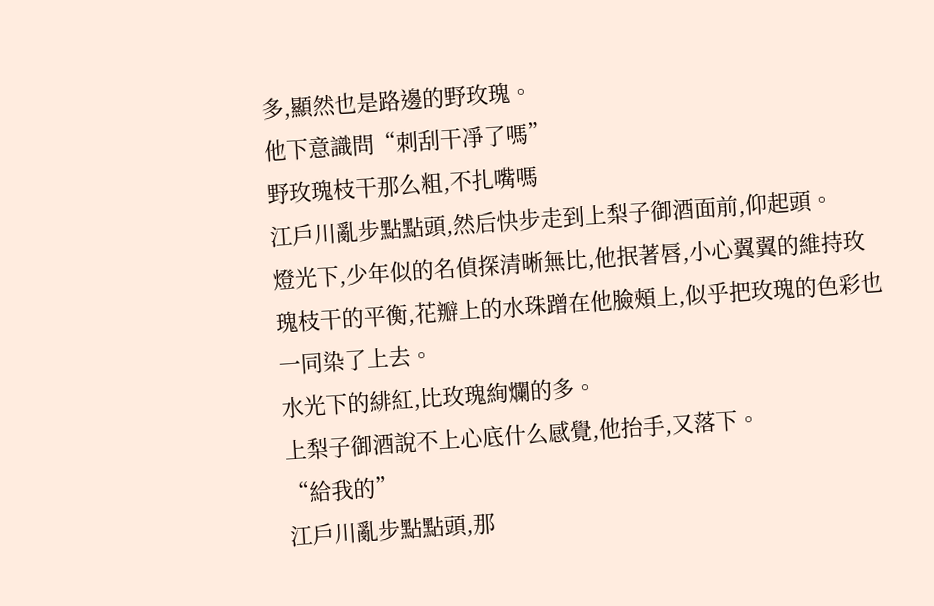多,顯然也是路邊的野玫瑰。
他下意識問“刺刮干凈了嗎”
野玫瑰枝干那么粗,不扎嘴嗎
江戶川亂步點點頭,然后快步走到上梨子御酒面前,仰起頭。
燈光下,少年似的名偵探清晰無比,他抿著唇,小心翼翼的維持玫瑰枝干的平衡,花瓣上的水珠蹭在他臉頰上,似乎把玫瑰的色彩也一同染了上去。
水光下的緋紅,比玫瑰絢爛的多。
上梨子御酒說不上心底什么感覺,他抬手,又落下。
“給我的”
江戶川亂步點點頭,那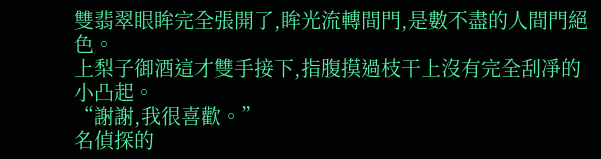雙翡翠眼眸完全張開了,眸光流轉間門,是數不盡的人間門絕色。
上梨子御酒這才雙手接下,指腹摸過枝干上沒有完全刮凈的小凸起。
“謝謝,我很喜歡。”
名偵探的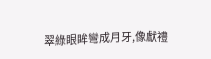翠綠眼眸彎成月牙,像獻禮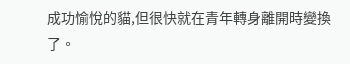成功愉悅的貓,但很快就在青年轉身離開時變換了。